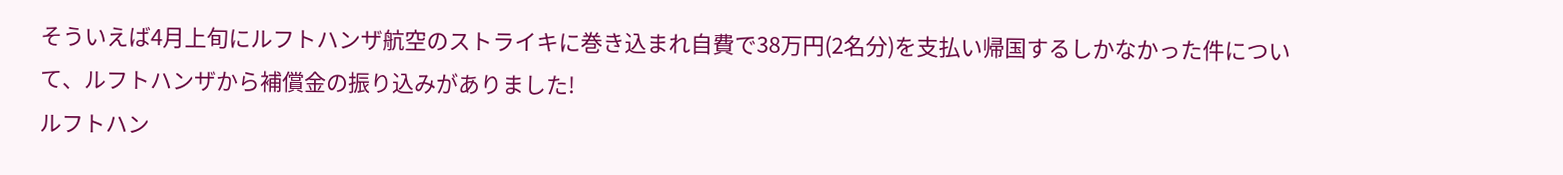そういえば4月上旬にルフトハンザ航空のストライキに巻き込まれ自費で38万円(2名分)を支払い帰国するしかなかった件について、ルフトハンザから補償金の振り込みがありました!
ルフトハン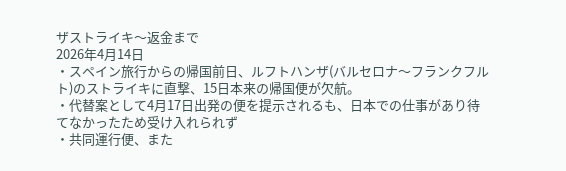ザストライキ〜返金まで
2026年4月14日
・スペイン旅行からの帰国前日、ルフトハンザ(バルセロナ〜フランクフルト)のストライキに直撃、15日本来の帰国便が欠航。
・代替案として4月17日出発の便を提示されるも、日本での仕事があり待てなかったため受け入れられず
・共同運行便、また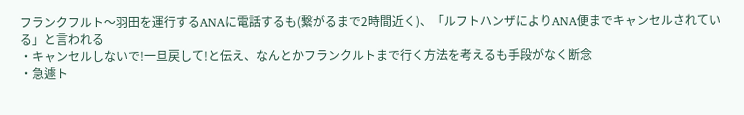フランクフルト〜羽田を運行するANAに電話するも(繋がるまで2時間近く)、「ルフトハンザによりANA便までキャンセルされている」と言われる
・キャンセルしないで!一旦戻して!と伝え、なんとかフランクルトまで行く方法を考えるも手段がなく断念
・急遽ト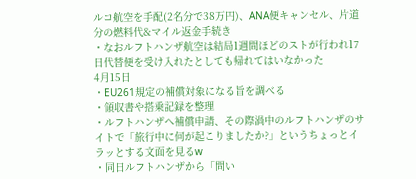ルコ航空を手配(2名分で38万円)、ANA便キャンセル、片道分の燃料代&マイル返金手続き
・なおルフトハンザ航空は結局1週間ほどのストが行われ17日代替便を受け入れたとしても帰れてはいなかった
4月15日
・EU261規定の補償対象になる旨を調べる
・領収書や搭乗記録を整理
・ルフトハンザへ補償申請、その際渦中のルフトハンザのサイトで「旅行中に何が起こりましたか?」というちょっとイラッとする文面を見るw
・同日ルフトハンザから「問い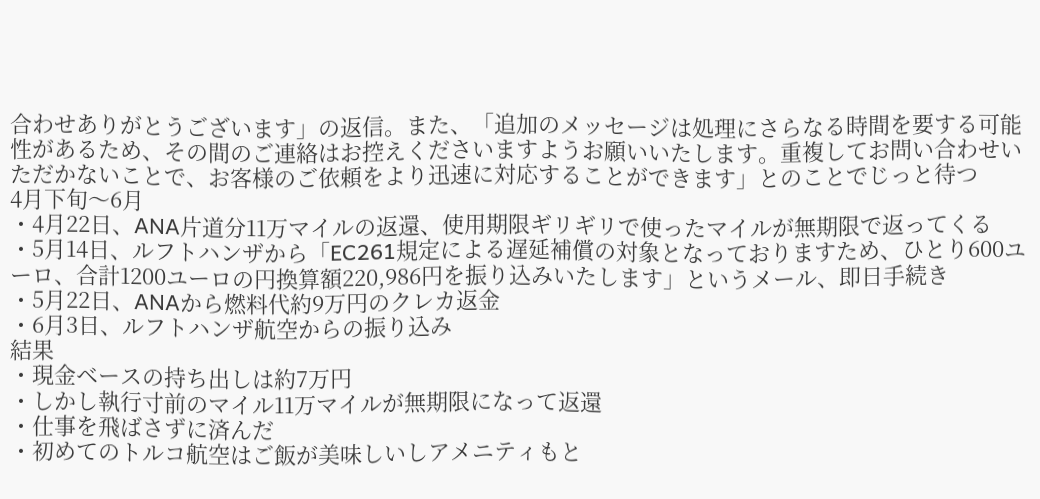合わせありがとうございます」の返信。また、「追加のメッセージは処理にさらなる時間を要する可能性があるため、その間のご連絡はお控えくださいますようお願いいたします。重複してお問い合わせいただかないことで、お客様のご依頼をより迅速に対応することができます」とのことでじっと待つ
4月下旬〜6月
・4月22日、ANA片道分11万マイルの返還、使用期限ギリギリで使ったマイルが無期限で返ってくる
・5月14日、ルフトハンザから「EC261規定による遅延補償の対象となっておりますため、ひとり600ユーロ、合計1200ユーロの円換算額220,986円を振り込みいたします」というメール、即日手続き
・5月22日、ANAから燃料代約9万円のクレカ返金
・6月3日、ルフトハンザ航空からの振り込み
結果
・現金ベースの持ち出しは約7万円
・しかし執行寸前のマイル11万マイルが無期限になって返還
・仕事を飛ばさずに済んだ
・初めてのトルコ航空はご飯が美味しいしアメニティもと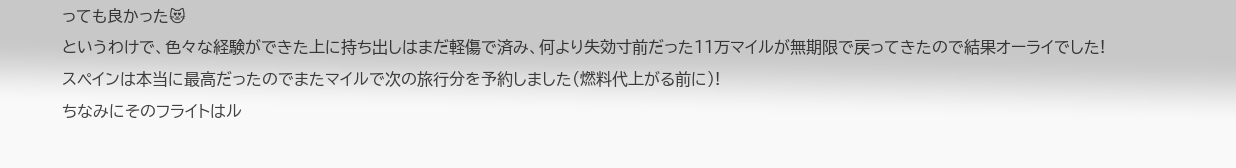っても良かった😻
というわけで、色々な経験ができた上に持ち出しはまだ軽傷で済み、何より失効寸前だった11万マイルが無期限で戻ってきたので結果オーライでした!
スペインは本当に最高だったのでまたマイルで次の旅行分を予約しました(燃料代上がる前に)!
ちなみにそのフライトはル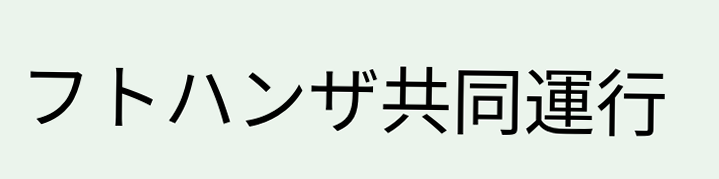フトハンザ共同運行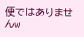便ではありませんw